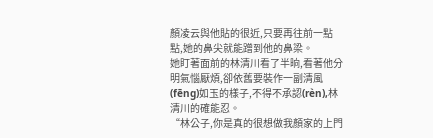顏凌云與他貼的很近,只要再往前一點點,她的鼻尖就能蹭到他的鼻梁。
她盯著面前的林清川看了半晌,看著他分明氣惱厭煩,卻依舊要裝作一副清風(fēng)如玉的樣子,不得不承認(rèn),林清川的確能忍。
“林公子,你是真的很想做我顏家的上門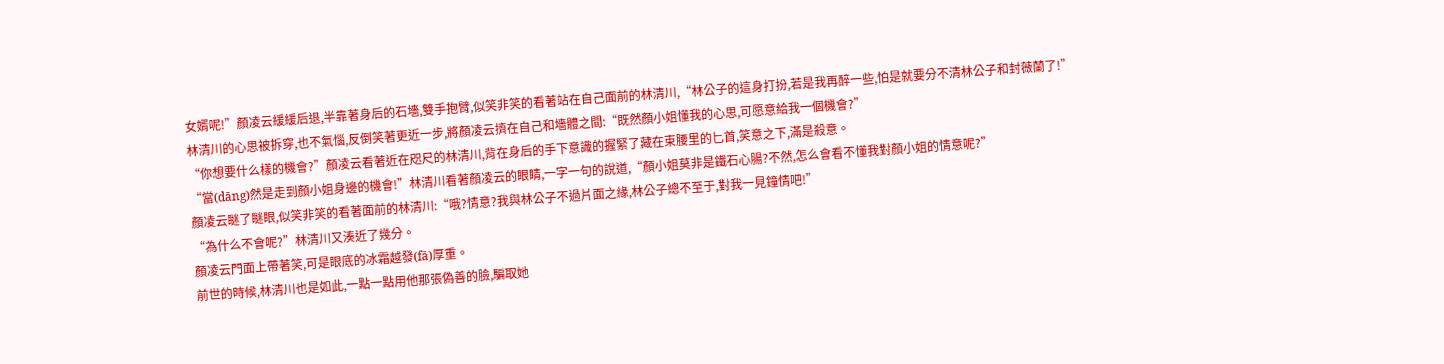女婿呢!”顏凌云緩緩后退,半靠著身后的石墻,雙手抱臂,似笑非笑的看著站在自己面前的林清川,“林公子的這身打扮,若是我再醉一些,怕是就要分不清林公子和封薇蘭了!”
林清川的心思被拆穿,也不氣惱,反倒笑著更近一步,將顏凌云擠在自己和墻體之間:“既然顏小姐懂我的心思,可愿意給我一個機會?”
“你想要什么樣的機會?”顏凌云看著近在咫尺的林清川,背在身后的手下意識的握緊了藏在束腰里的匕首,笑意之下,滿是殺意。
“當(dāng)然是走到顏小姐身邊的機會!”林清川看著顏凌云的眼睛,一字一句的說道,“顏小姐莫非是鐵石心腸?不然,怎么會看不懂我對顏小姐的情意呢?”
顏凌云瞇了瞇眼,似笑非笑的看著面前的林清川:“哦?情意?我與林公子不過片面之緣,林公子總不至于,對我一見鐘情吧!”
“為什么不會呢?”林清川又湊近了幾分。
顏凌云門面上帶著笑,可是眼底的冰霜越發(fā)厚重。
前世的時候,林清川也是如此,一點一點用他那張偽善的臉,騙取她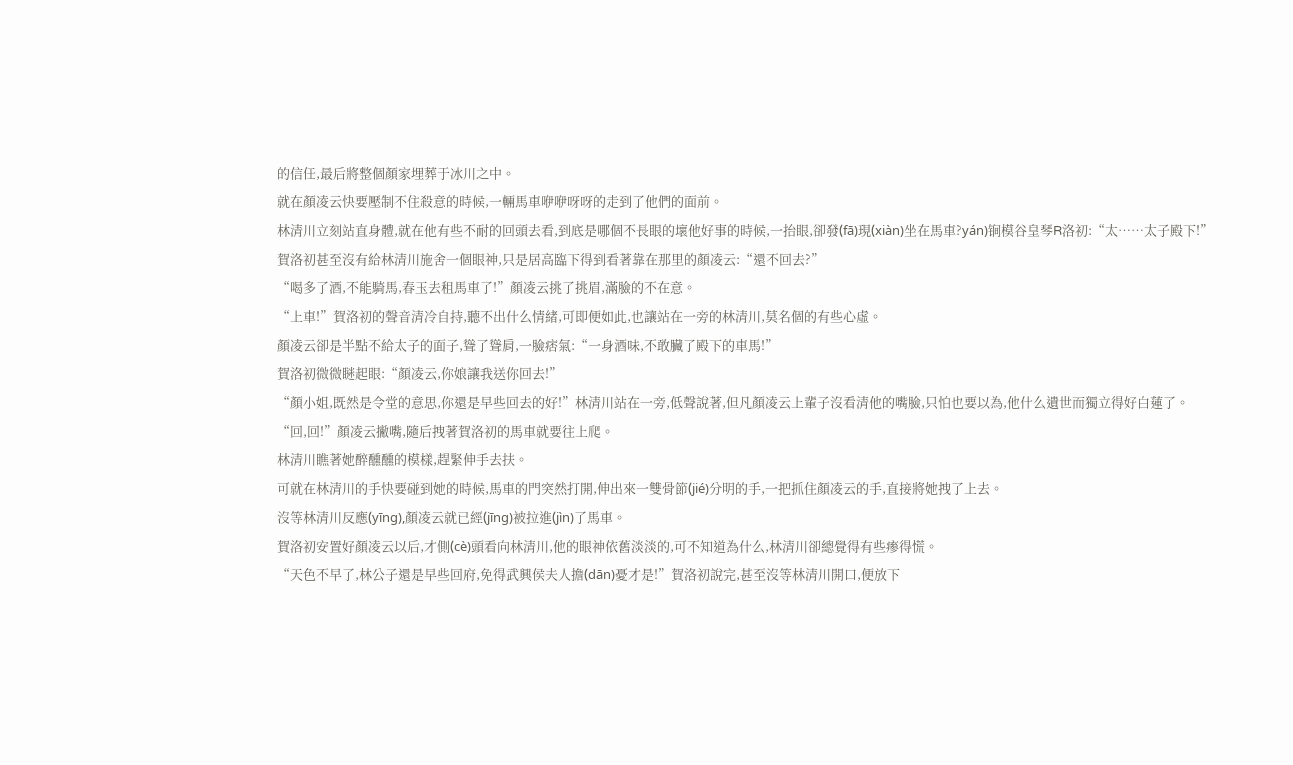的信任,最后將整個顏家埋葬于冰川之中。
就在顏凌云快要壓制不住殺意的時候,一輛馬車咿咿呀呀的走到了他們的面前。
林清川立刻站直身體,就在他有些不耐的回頭去看,到底是哪個不長眼的壞他好事的時候,一抬眼,卻發(fā)現(xiàn)坐在馬車?yán)锏模谷皇琴R洛初:“太……太子殿下!”
賀洛初甚至沒有給林清川施舍一個眼神,只是居高臨下得到看著靠在那里的顏凌云:“還不回去?”
“喝多了酒,不能騎馬,春玉去租馬車了!”顏凌云挑了挑眉,滿臉的不在意。
“上車!”賀洛初的聲音清冷自持,聽不出什么情緒,可即便如此,也讓站在一旁的林清川,莫名個的有些心虛。
顏凌云卻是半點不給太子的面子,聳了聳肩,一臉痞氣:“一身酒味,不敢臟了殿下的車馬!”
賀洛初微微瞇起眼:“顏凌云,你娘讓我送你回去!”
“顏小姐,既然是令堂的意思,你還是早些回去的好!”林清川站在一旁,低聲說著,但凡顏凌云上輩子沒看清他的嘴臉,只怕也要以為,他什么遺世而獨立得好白蓮了。
“回,回!”顏凌云撇嘴,隨后拽著賀洛初的馬車就要往上爬。
林清川瞧著她醉醺醺的模樣,趕緊伸手去扶。
可就在林清川的手快要碰到她的時候,馬車的門突然打開,伸出來一雙骨節(jié)分明的手,一把抓住顏凌云的手,直接將她拽了上去。
沒等林清川反應(yīng),顏凌云就已經(jīng)被拉進(jìn)了馬車。
賀洛初安置好顏凌云以后,才側(cè)頭看向林清川,他的眼神依舊淡淡的,可不知道為什么,林清川卻總覺得有些瘆得慌。
“天色不早了,林公子還是早些回府,免得武興侯夫人擔(dān)憂才是!”賀洛初說完,甚至沒等林清川開口,便放下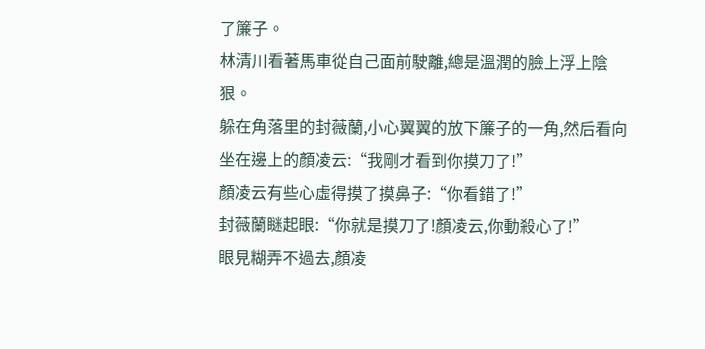了簾子。
林清川看著馬車從自己面前駛離,總是溫潤的臉上浮上陰狠。
躲在角落里的封薇蘭,小心翼翼的放下簾子的一角,然后看向坐在邊上的顏凌云:“我剛才看到你摸刀了!”
顏凌云有些心虛得摸了摸鼻子:“你看錯了!”
封薇蘭瞇起眼:“你就是摸刀了!顏凌云,你動殺心了!”
眼見糊弄不過去,顏凌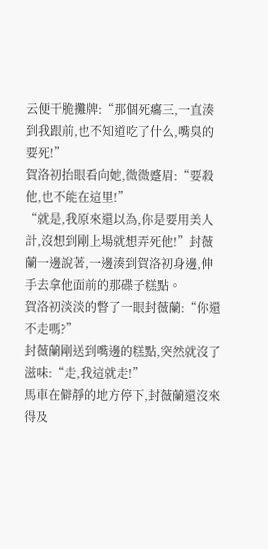云便干脆攤牌:“那個死癟三,一直湊到我跟前,也不知道吃了什么,嘴臭的要死!”
賀洛初抬眼看向她,微微蹙眉:“要殺他,也不能在這里!”
“就是,我原來還以為,你是要用美人計,沒想到剛上場就想弄死他!”封薇蘭一邊說著,一邊湊到賀洛初身邊,伸手去拿他面前的那碟子糕點。
賀洛初淡淡的瞥了一眼封薇蘭:“你還不走嗎?”
封薇蘭剛送到嘴邊的糕點,突然就沒了滋味:“走,我這就走!”
馬車在僻靜的地方停下,封薇蘭還沒來得及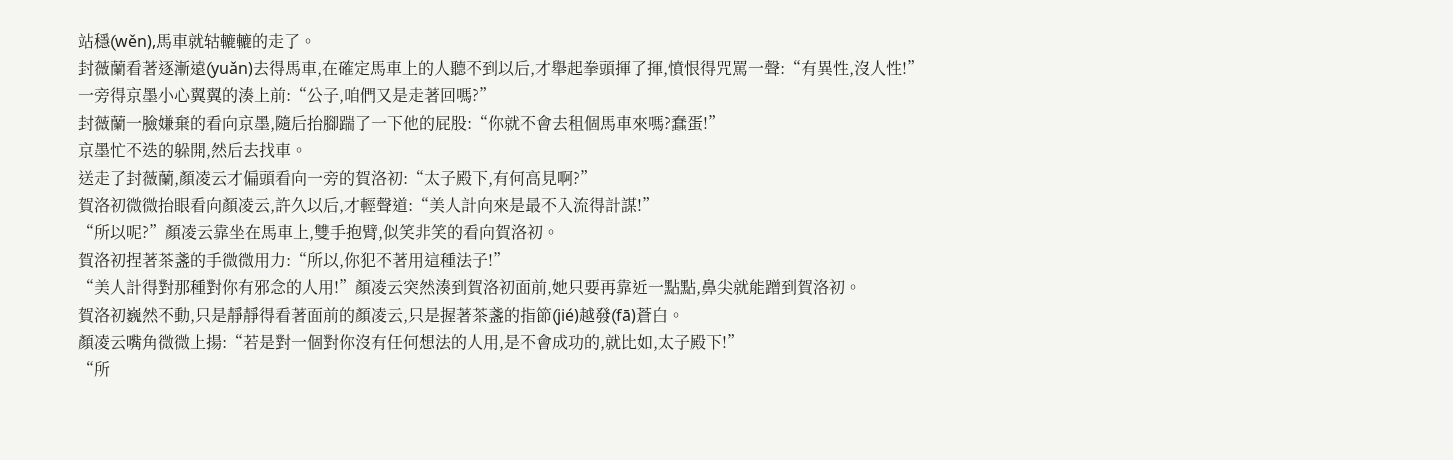站穩(wěn),馬車就轱轆轆的走了。
封薇蘭看著逐漸遠(yuǎn)去得馬車,在確定馬車上的人聽不到以后,才舉起拳頭揮了揮,憤恨得咒罵一聲:“有異性,沒人性!”
一旁得京墨小心翼翼的湊上前:“公子,咱們又是走著回嗎?”
封薇蘭一臉嫌棄的看向京墨,隨后抬腳踹了一下他的屁股:“你就不會去租個馬車來嗎?蠢蛋!”
京墨忙不迭的躲開,然后去找車。
送走了封薇蘭,顏凌云才偏頭看向一旁的賀洛初:“太子殿下,有何高見啊?”
賀洛初微微抬眼看向顏凌云,許久以后,才輕聲道:“美人計向來是最不入流得計謀!”
“所以呢?”顏凌云靠坐在馬車上,雙手抱臂,似笑非笑的看向賀洛初。
賀洛初捏著茶盞的手微微用力:“所以,你犯不著用這種法子!”
“美人計得對那種對你有邪念的人用!”顏凌云突然湊到賀洛初面前,她只要再靠近一點點,鼻尖就能蹭到賀洛初。
賀洛初巍然不動,只是靜靜得看著面前的顏凌云,只是握著茶盞的指節(jié)越發(fā)蒼白。
顏凌云嘴角微微上揚:“若是對一個對你沒有任何想法的人用,是不會成功的,就比如,太子殿下!”
“所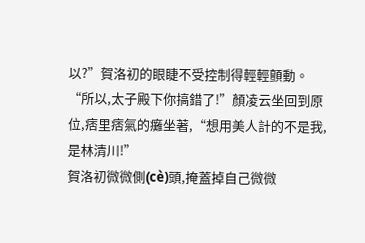以?”賀洛初的眼睫不受控制得輕輕顫動。
“所以,太子殿下你搞錯了!”顏凌云坐回到原位,痞里痞氣的癱坐著,“想用美人計的不是我,是林清川!”
賀洛初微微側(cè)頭,掩蓋掉自己微微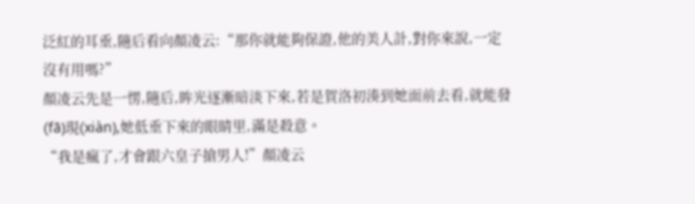泛紅的耳垂,隨后看向顏凌云:“那你就能夠保證,他的美人計,對你來說,一定沒有用嗎?”
顏凌云先是一愣,隨后,眸光逐漸暗淡下來,若是賀洛初湊到她面前去看,就能發(fā)現(xiàn),她低垂下來的眼睛里,滿是殺意。
“我是瘋了,才會跟六皇子搶男人!”顏凌云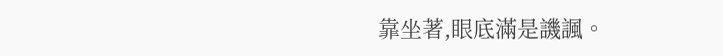靠坐著,眼底滿是譏諷。